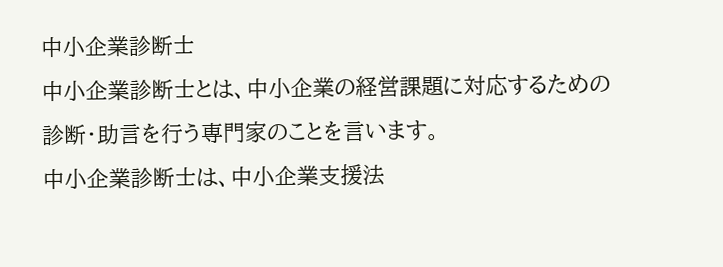中小企業診断士
中小企業診断士とは、中小企業の経営課題に対応するための
診断・助言を行う専門家のことを言います。
中小企業診断士は、中小企業支援法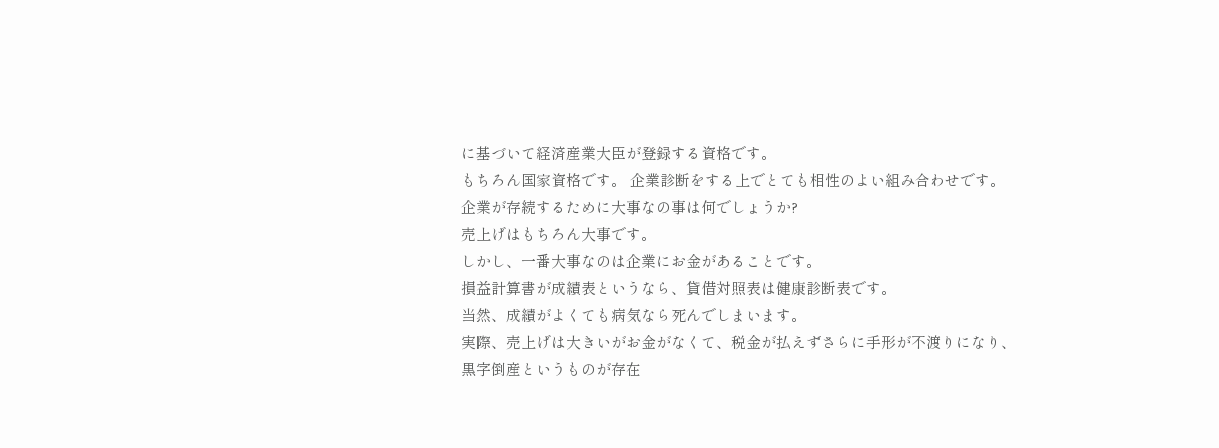に基づいて経済産業大臣が登録する資格です。
もちろん国家資格です。 企業診断をする上でとても相性のよい組み合わせです。
企業が存続するために大事なの事は何でしょうか?
売上げはもちろん大事です。
しかし、一番大事なのは企業にお金があることです。
損益計算書が成績表というなら、貸借対照表は健康診断表です。
当然、成績がよくても病気なら死んでしまいます。
実際、売上げは大きいがお金がなくて、税金が払えずさらに手形が不渡りになり、
黒字倒産というものが存在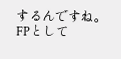するんですね。
FPとして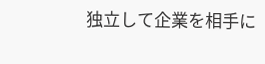独立して企業を相手に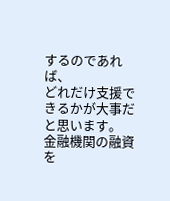するのであれば、
どれだけ支援できるかが大事だと思います。
金融機関の融資を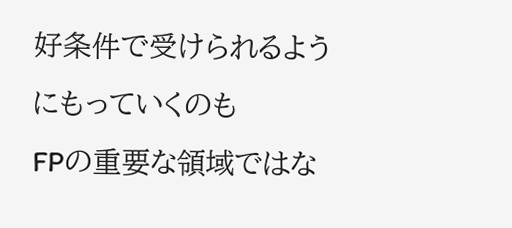好条件で受けられるようにもっていくのも
FPの重要な領域ではな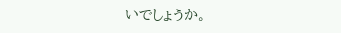いでしょうか。